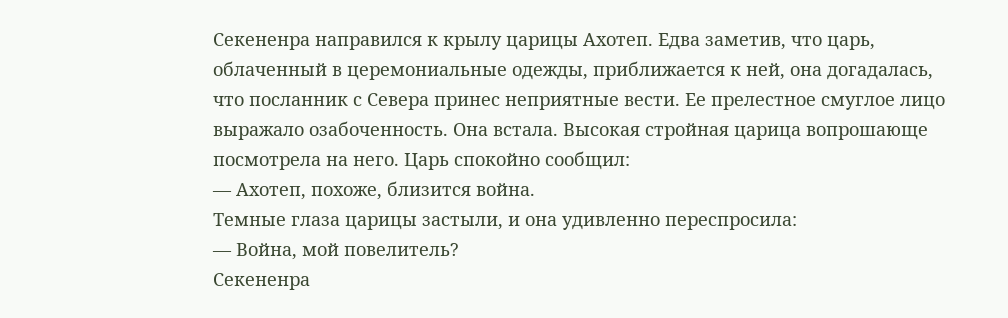Секененра направился к крылу царицы Ахотеп. Едва заметив, что царь, облаченный в церемониальные одежды, приближается к ней, она догадалась, что посланник с Севера принес неприятные вести. Ее прелестное смуглое лицо выражало озабоченность. Она встала. Высокая стройная царица вопрошающе посмотрела на него. Царь спокойно сообщил:
— Ахотеп, похоже, близится война.
Темные глаза царицы застыли, и она удивленно переспросила:
— Война, мой повелитель?
Секененра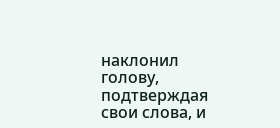наклонил голову, подтверждая свои слова, и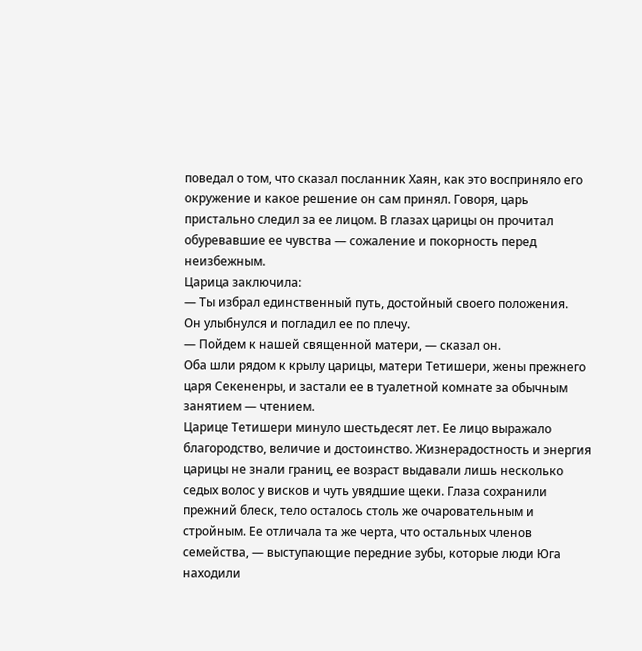поведал о том, что сказал посланник Хаян, как это восприняло его окружение и какое решение он сам принял. Говоря, царь пристально следил за ее лицом. В глазах царицы он прочитал обуревавшие ее чувства — сожаление и покорность перед неизбежным.
Царица заключила:
— Ты избрал единственный путь, достойный своего положения.
Он улыбнулся и погладил ее по плечу.
— Пойдем к нашей священной матери, — сказал он.
Оба шли рядом к крылу царицы, матери Тетишери, жены прежнего царя Секененры, и застали ее в туалетной комнате за обычным занятием — чтением.
Царице Тетишери минуло шестьдесят лет. Ее лицо выражало благородство, величие и достоинство. Жизнерадостность и энергия царицы не знали границ, ее возраст выдавали лишь несколько седых волос у висков и чуть увядшие щеки. Глаза сохранили прежний блеск, тело осталось столь же очаровательным и стройным. Ее отличала та же черта, что остальных членов семейства, — выступающие передние зубы, которые люди Юга находили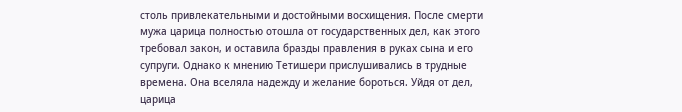столь привлекательными и достойными восхищения. После смерти мужа царица полностью отошла от государственных дел, как этого требовал закон, и оставила бразды правления в руках сына и его супруги. Однако к мнению Тетишери прислушивались в трудные времена. Она вселяла надежду и желание бороться. Уйдя от дел, царица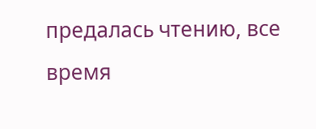предалась чтению, все время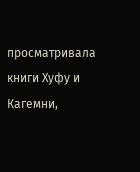просматривала книги Хуфу и Кагемни,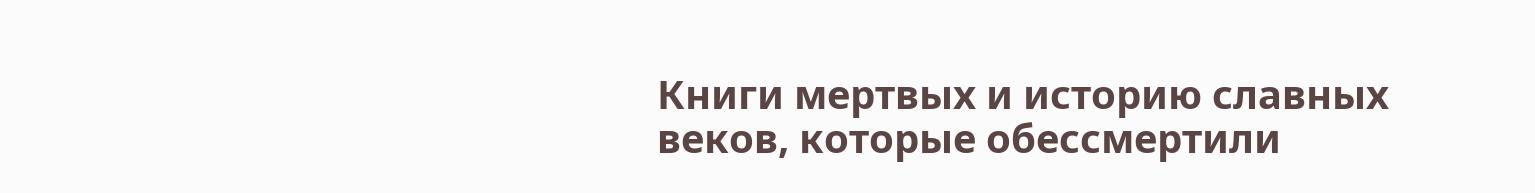Книги мертвых и историю славных веков, которые обессмертили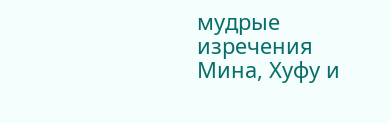мудрые изречения Мина, Хуфу и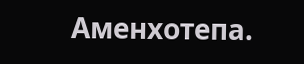Аменхотепа.